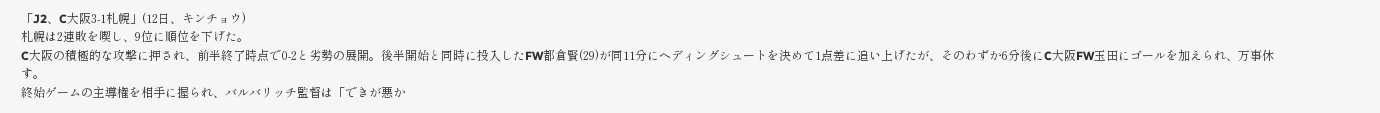「J2、C大阪3-1札幌」(12日、キンチョウ)
札幌は2連敗を喫し、9位に順位を下げた。
C大阪の積極的な攻撃に押され、前半終了時点で0-2と劣勢の展開。後半開始と同時に投入したFW都倉賢(29)が同11分にヘディングシュートを決めて1点差に追い上げたが、そのわずか6分後にC大阪FW玉田にゴールを加えられ、万事休す。
終始ゲームの主導権を相手に握られ、バルバリッチ監督は「できが悪か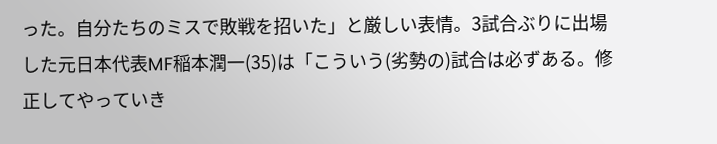った。自分たちのミスで敗戦を招いた」と厳しい表情。3試合ぶりに出場した元日本代表MF稲本潤一(35)は「こういう(劣勢の)試合は必ずある。修正してやっていき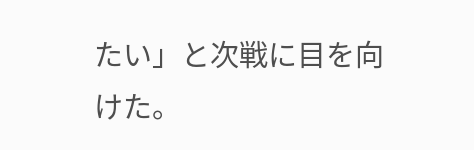たい」と次戦に目を向けた。